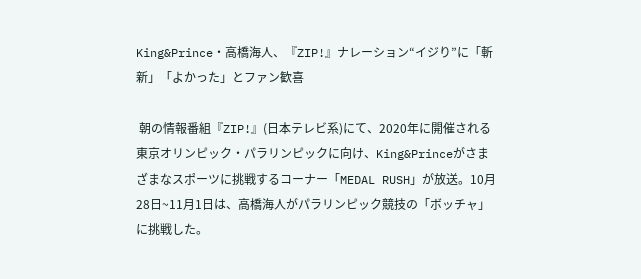King&Prince・高橋海人、『ZIP!』ナレーション“イジり”に「斬新」「よかった」とファン歓喜

 朝の情報番組『ZIP!』(日本テレビ系)にて、2020年に開催される東京オリンピック・パラリンピックに向け、King&Princeがさまざまなスポーツに挑戦するコーナー「MEDAL RUSH」が放送。10月28日~11月1日は、高橋海人がパラリンピック競技の「ボッチャ」に挑戦した。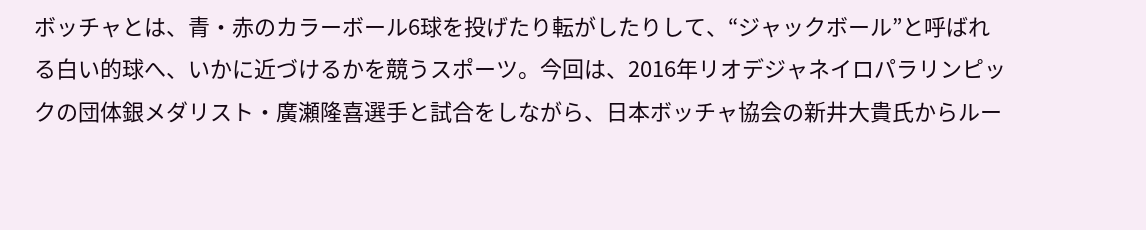ボッチャとは、青・赤のカラーボール6球を投げたり転がしたりして、“ジャックボール”と呼ばれる白い的球へ、いかに近づけるかを競うスポーツ。今回は、2016年リオデジャネイロパラリンピックの団体銀メダリスト・廣瀬隆喜選手と試合をしながら、日本ボッチャ協会の新井大貴氏からルー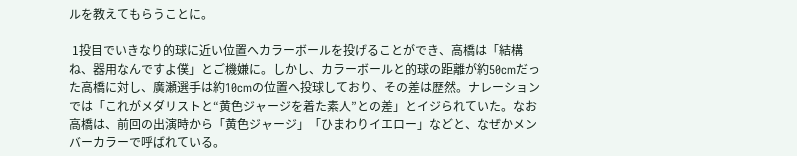ルを教えてもらうことに。

 1投目でいきなり的球に近い位置へカラーボールを投げることができ、高橋は「結構ね、器用なんですよ僕」とご機嫌に。しかし、カラーボールと的球の距離が約50cmだった高橋に対し、廣瀬選手は約10cmの位置へ投球しており、その差は歴然。ナレーションでは「これがメダリストと“黄色ジャージを着た素人”との差」とイジられていた。なお高橋は、前回の出演時から「黄色ジャージ」「ひまわりイエロー」などと、なぜかメンバーカラーで呼ばれている。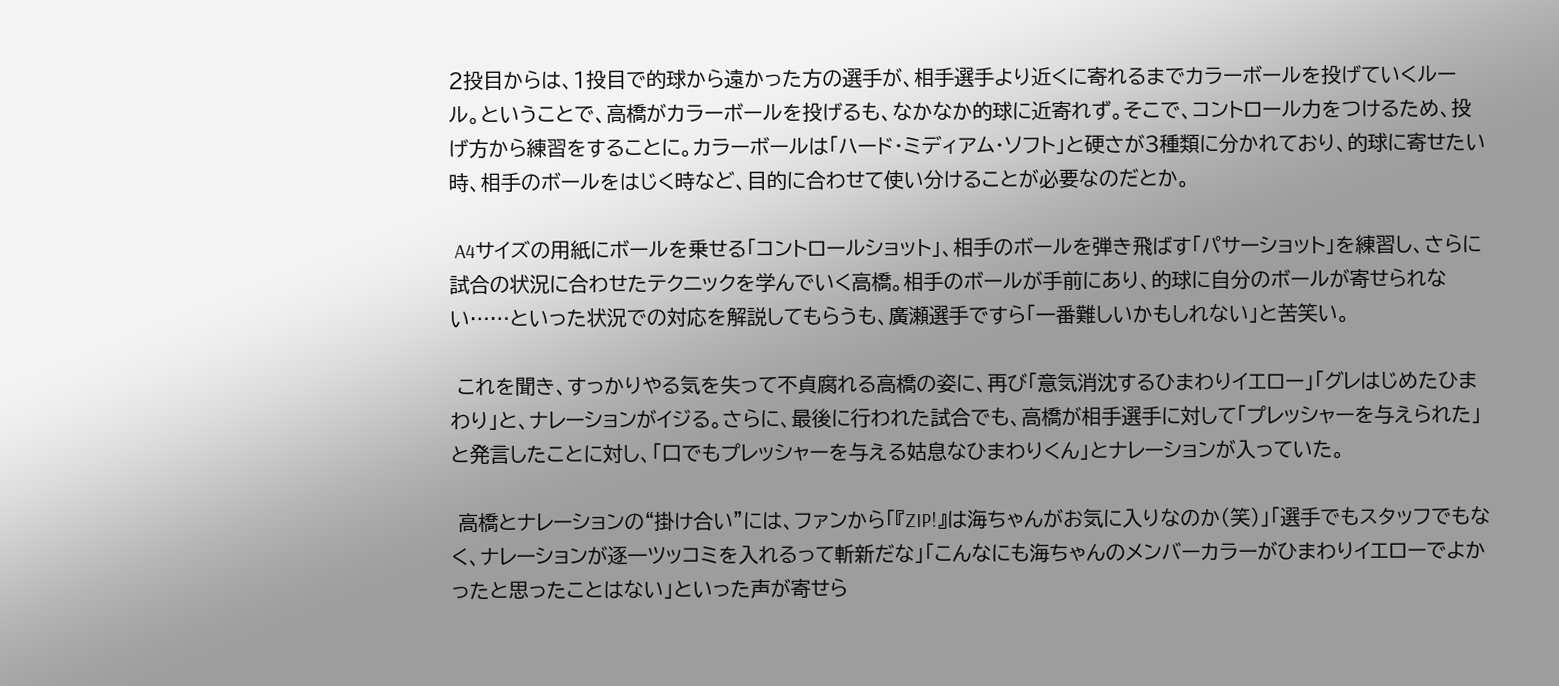2投目からは、1投目で的球から遠かった方の選手が、相手選手より近くに寄れるまでカラーボールを投げていくルール。ということで、高橋がカラーボールを投げるも、なかなか的球に近寄れず。そこで、コントロール力をつけるため、投げ方から練習をすることに。カラーボールは「ハード・ミディアム・ソフト」と硬さが3種類に分かれており、的球に寄せたい時、相手のボールをはじく時など、目的に合わせて使い分けることが必要なのだとか。

 A4サイズの用紙にボールを乗せる「コントロールショット」、相手のボールを弾き飛ばす「パサーショット」を練習し、さらに試合の状況に合わせたテクニックを学んでいく高橋。相手のボールが手前にあり、的球に自分のボールが寄せられない……といった状況での対応を解説してもらうも、廣瀬選手ですら「一番難しいかもしれない」と苦笑い。

 これを聞き、すっかりやる気を失って不貞腐れる高橋の姿に、再び「意気消沈するひまわりイエロー」「グレはじめたひまわり」と、ナレーションがイジる。さらに、最後に行われた試合でも、高橋が相手選手に対して「プレッシャーを与えられた」と発言したことに対し、「口でもプレッシャーを与える姑息なひまわりくん」とナレーションが入っていた。

 高橋とナレーションの“掛け合い”には、ファンから「『ZIP!』は海ちゃんがお気に入りなのか(笑)」「選手でもスタッフでもなく、ナレーションが逐一ツッコミを入れるって斬新だな」「こんなにも海ちゃんのメンバーカラーがひまわりイエローでよかったと思ったことはない」といった声が寄せら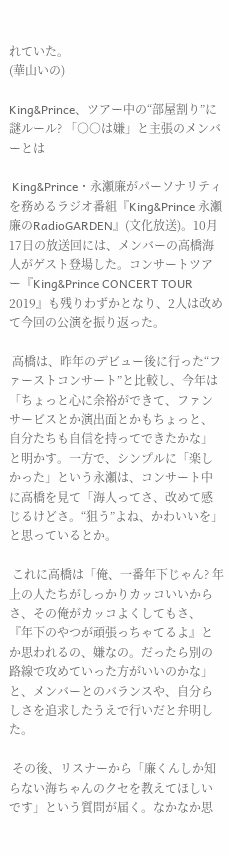れていた。
(華山いの)

King&Prince、ツアー中の“部屋割り”に謎ルール? 「○○は嫌」と主張のメンバーとは

 King&Prince・永瀬廉がパーソナリティを務めるラジオ番組『King&Prince 永瀬廉のRadioGARDEN』(文化放送)。10月17日の放送回には、メンバーの高橋海人がゲスト登場した。コンサートツアー『King&Prince CONCERT TOUR 2019』も残りわずかとなり、2人は改めて今回の公演を振り返った。

 高橋は、昨年のデビュー後に行った“ファーストコンサート”と比較し、今年は「ちょっと心に余裕ができて、ファンサービスとか演出面とかもちょっと、自分たちも自信を持ってできたかな」と明かす。一方で、シンプルに「楽しかった」という永瀬は、コンサート中に高橋を見て「海人ってさ、改めて感じるけどさ。“狙う”よね、かわいいを」と思っているとか。

 これに高橋は「俺、一番年下じゃん? 年上の人たちがしっかりカッコいいからさ、その俺がカッコよくしてもさ、『年下のやつが頑張っちゃてるよ』とか思われるの、嫌なの。だったら別の路線で攻めていった方がいいのかな」と、メンバーとのバランスや、自分らしさを追求したうえで行いだと弁明した。

 その後、リスナーから「廉くんしか知らない海ちゃんのクセを教えてほしいです」という質問が届く。なかなか思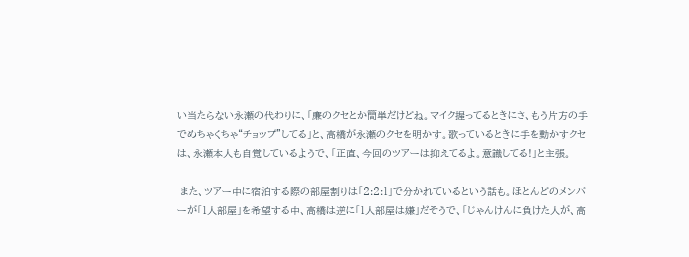い当たらない永瀬の代わりに、「廉のクセとか簡単だけどね。マイク握ってるときにさ、もう片方の手でめちゃくちゃ“チョップ”してる」と、高橋が永瀬のクセを明かす。歌っているときに手を動かすクセは、永瀬本人も自覚しているようで、「正直、今回のツアーは抑えてるよ。意識してる!」と主張。

 また、ツアー中に宿泊する際の部屋割りは「2:2:1」で分かれているという話も。ほとんどのメンバーが「1人部屋」を希望する中、高橋は逆に「1人部屋は嫌」だそうで、「じゃんけんに負けた人が、高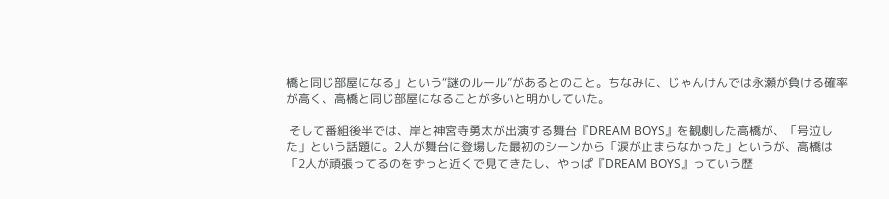橋と同じ部屋になる」という“謎のルール”があるとのこと。ちなみに、じゃんけんでは永瀬が負ける確率が高く、高橋と同じ部屋になることが多いと明かしていた。

 そして番組後半では、岸と神宮寺勇太が出演する舞台『DREAM BOYS』を観劇した高橋が、「号泣した」という話題に。2人が舞台に登場した最初のシーンから「涙が止まらなかった」というが、高橋は「2人が頑張ってるのをずっと近くで見てきたし、やっぱ『DREAM BOYS』っていう歴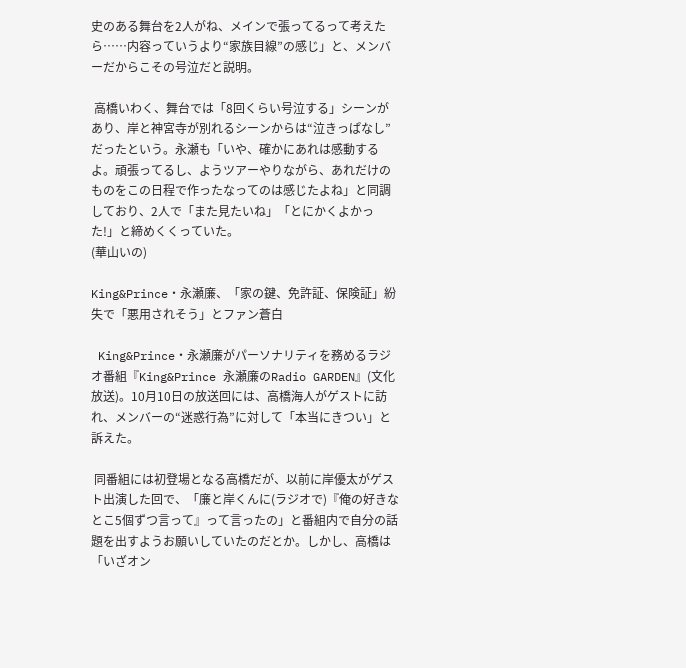史のある舞台を2人がね、メインで張ってるって考えたら……内容っていうより“家族目線”の感じ」と、メンバーだからこその号泣だと説明。

 高橋いわく、舞台では「8回くらい号泣する」シーンがあり、岸と神宮寺が別れるシーンからは“泣きっぱなし”だったという。永瀬も「いや、確かにあれは感動するよ。頑張ってるし、ようツアーやりながら、あれだけのものをこの日程で作ったなってのは感じたよね」と同調しており、2人で「また見たいね」「とにかくよかった!」と締めくくっていた。
(華山いの)

King&Prince・永瀬廉、「家の鍵、免許証、保険証」紛失で「悪用されそう」とファン蒼白

 King&Prince・永瀬廉がパーソナリティを務めるラジオ番組『King&Prince 永瀬廉のRadio GARDEN』(文化放送)。10月10日の放送回には、高橋海人がゲストに訪れ、メンバーの“迷惑行為”に対して「本当にきつい」と訴えた。

 同番組には初登場となる高橋だが、以前に岸優太がゲスト出演した回で、「廉と岸くんに(ラジオで)『俺の好きなとこ5個ずつ言って』って言ったの」と番組内で自分の話題を出すようお願いしていたのだとか。しかし、高橋は「いざオン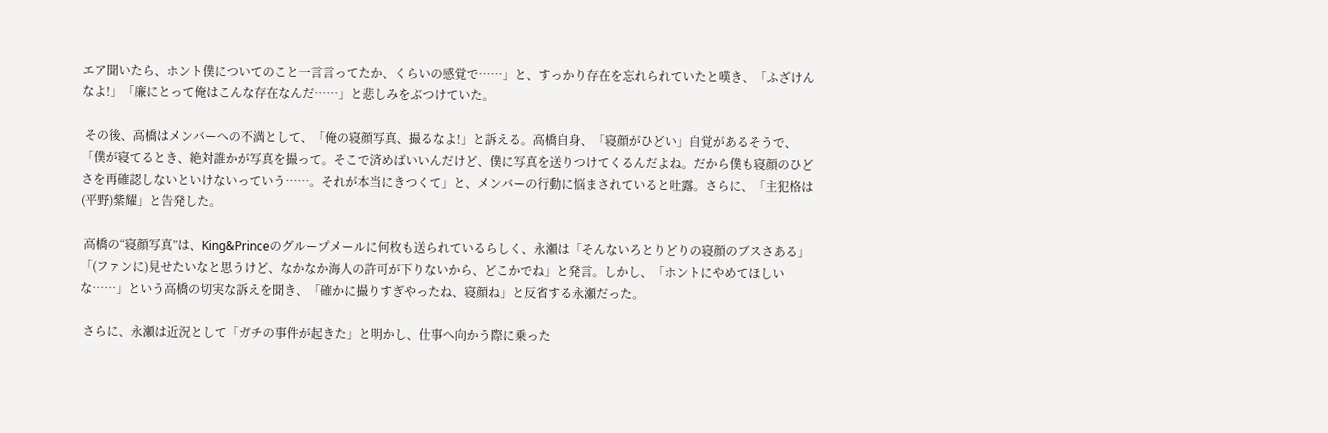エア聞いたら、ホント僕についてのこと一言言ってたか、くらいの感覚で……」と、すっかり存在を忘れられていたと嘆き、「ふざけんなよ!」「廉にとって俺はこんな存在なんだ……」と悲しみをぶつけていた。

 その後、高橋はメンバーへの不満として、「俺の寝顔写真、撮るなよ!」と訴える。高橋自身、「寝顔がひどい」自覚があるそうで、「僕が寝てるとき、絶対誰かが写真を撮って。そこで済めばいいんだけど、僕に写真を送りつけてくるんだよね。だから僕も寝顔のひどさを再確認しないといけないっていう……。それが本当にきつくて」と、メンバーの行動に悩まされていると吐露。さらに、「主犯格は(平野)紫耀」と告発した。

 高橋の“寝顔写真”は、King&Princeのグループメールに何枚も送られているらしく、永瀬は「そんないろとりどりの寝顔のブスさある」「(ファンに)見せたいなと思うけど、なかなか海人の許可が下りないから、どこかでね」と発言。しかし、「ホントにやめてほしいな……」という高橋の切実な訴えを聞き、「確かに撮りすぎやったね、寝顔ね」と反省する永瀬だった。

 さらに、永瀬は近況として「ガチの事件が起きた」と明かし、仕事へ向かう際に乗った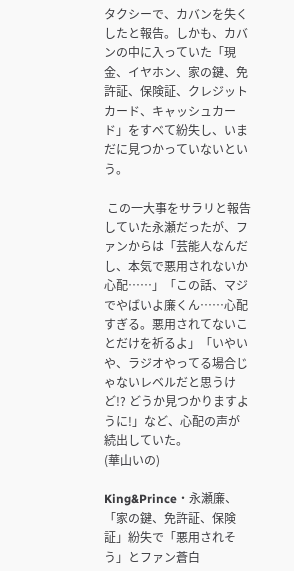タクシーで、カバンを失くしたと報告。しかも、カバンの中に入っていた「現金、イヤホン、家の鍵、免許証、保険証、クレジットカード、キャッシュカード」をすべて紛失し、いまだに見つかっていないという。

 この一大事をサラリと報告していた永瀬だったが、ファンからは「芸能人なんだし、本気で悪用されないか心配……」「この話、マジでやばいよ廉くん……心配すぎる。悪用されてないことだけを祈るよ」「いやいや、ラジオやってる場合じゃないレベルだと思うけど!? どうか見つかりますように!」など、心配の声が続出していた。
(華山いの)

King&Prince・永瀬廉、「家の鍵、免許証、保険証」紛失で「悪用されそう」とファン蒼白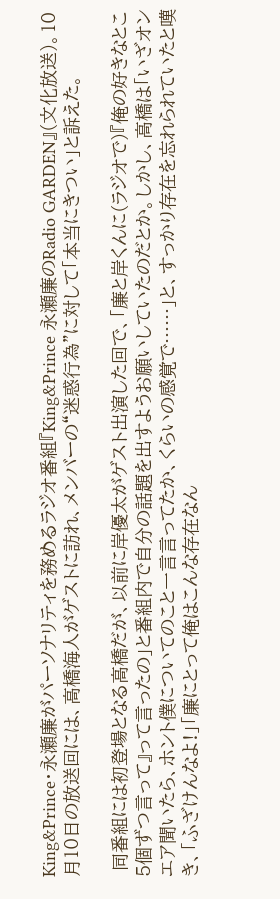King&Prince・永瀬廉がパーソナリティを務めるラジオ番組『King&Prince 永瀬廉のRadio GARDEN』(文化放送)。10月10日の放送回には、高橋海人がゲストに訪れ、メンバーの“迷惑行為”に対して「本当にきつい」と訴えた。

 同番組には初登場となる高橋だが、以前に岸優太がゲスト出演した回で、「廉と岸くんに(ラジオで)『俺の好きなとこ5個ずつ言って』って言ったの」と番組内で自分の話題を出すようお願いしていたのだとか。しかし、高橋は「いざオンエア聞いたら、ホント僕についてのこと一言言ってたか、くらいの感覚で……」と、すっかり存在を忘れられていたと嘆き、「ふざけんなよ!」「廉にとって俺はこんな存在なん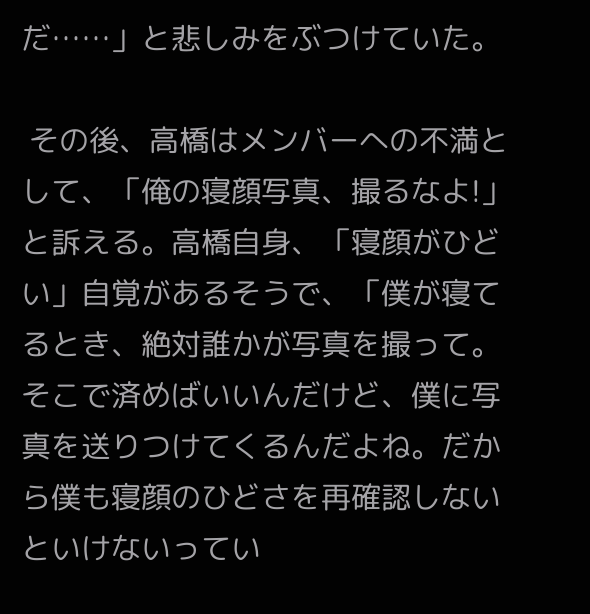だ……」と悲しみをぶつけていた。

 その後、高橋はメンバーへの不満として、「俺の寝顔写真、撮るなよ!」と訴える。高橋自身、「寝顔がひどい」自覚があるそうで、「僕が寝てるとき、絶対誰かが写真を撮って。そこで済めばいいんだけど、僕に写真を送りつけてくるんだよね。だから僕も寝顔のひどさを再確認しないといけないってい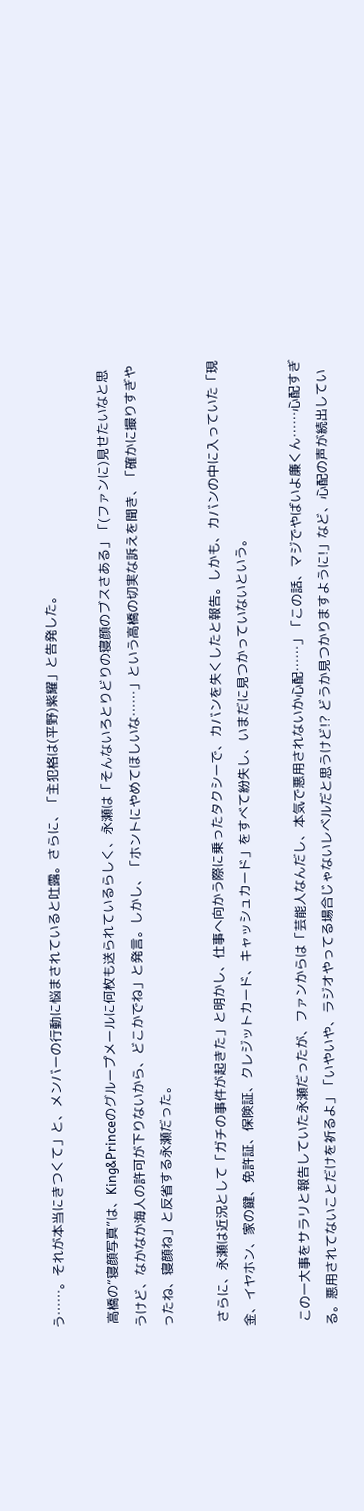う……。それが本当にきつくて」と、メンバーの行動に悩まされていると吐露。さらに、「主犯格は(平野)紫耀」と告発した。

 高橋の“寝顔写真”は、King&Princeのグループメールに何枚も送られているらしく、永瀬は「そんないろとりどりの寝顔のブスさある」「(ファンに)見せたいなと思うけど、なかなか海人の許可が下りないから、どこかでね」と発言。しかし、「ホントにやめてほしいな……」という高橋の切実な訴えを聞き、「確かに撮りすぎやったね、寝顔ね」と反省する永瀬だった。

 さらに、永瀬は近況として「ガチの事件が起きた」と明かし、仕事へ向かう際に乗ったタクシーで、カバンを失くしたと報告。しかも、カバンの中に入っていた「現金、イヤホン、家の鍵、免許証、保険証、クレジットカード、キャッシュカード」をすべて紛失し、いまだに見つかっていないという。

 この一大事をサラリと報告していた永瀬だったが、ファンからは「芸能人なんだし、本気で悪用されないか心配……」「この話、マジでやばいよ廉くん……心配すぎる。悪用されてないことだけを祈るよ」「いやいや、ラジオやってる場合じゃないレベルだと思うけど!? どうか見つかりますように!」など、心配の声が続出してい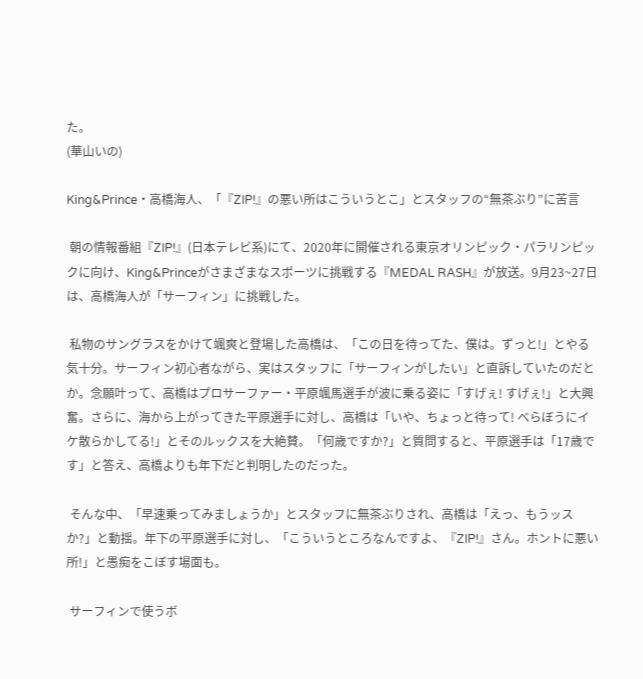た。
(華山いの)

King&Prince・高橋海人、「『ZIP!』の悪い所はこういうとこ」とスタッフの“無茶ぶり”に苦言

 朝の情報番組『ZIP!』(日本テレビ系)にて、2020年に開催される東京オリンピック・パラリンピックに向け、King&Princeがさまざまなスポーツに挑戦する『MEDAL RASH』が放送。9月23~27日は、高橋海人が「サーフィン」に挑戦した。

 私物のサングラスをかけて颯爽と登場した高橋は、「この日を待ってた、僕は。ずっと!」とやる気十分。サーフィン初心者ながら、実はスタッフに「サーフィンがしたい」と直訴していたのだとか。念願叶って、高橋はプロサーファー・平原颯馬選手が波に乗る姿に「すげぇ! すげぇ!」と大興奮。さらに、海から上がってきた平原選手に対し、高橋は「いや、ちょっと待って! べらぼうにイケ散らかしてる!」とそのルックスを大絶賛。「何歳ですか?」と質問すると、平原選手は「17歳です」と答え、高橋よりも年下だと判明したのだった。

 そんな中、「早速乗ってみましょうか」とスタッフに無茶ぶりされ、高橋は「えっ、もうッスか?」と動揺。年下の平原選手に対し、「こういうところなんですよ、『ZIP!』さん。ホントに悪い所!」と愚痴をこぼす場面も。

 サーフィンで使うボ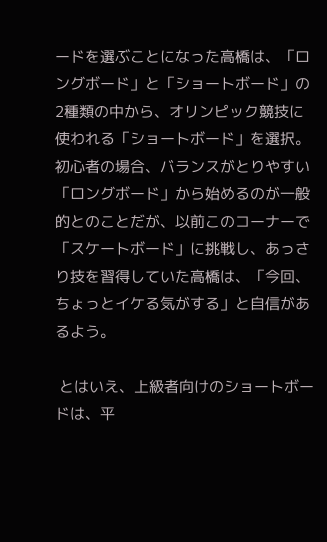ードを選ぶことになった高橋は、「ロングボード」と「ショートボード」の2種類の中から、オリンピック競技に使われる「ショートボード」を選択。初心者の場合、バランスがとりやすい「ロングボード」から始めるのが一般的とのことだが、以前このコーナーで「スケートボード」に挑戦し、あっさり技を習得していた高橋は、「今回、ちょっとイケる気がする」と自信があるよう。

 とはいえ、上級者向けのショートボードは、平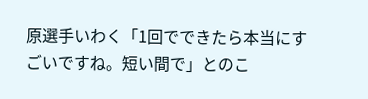原選手いわく「1回でできたら本当にすごいですね。短い間で」とのこ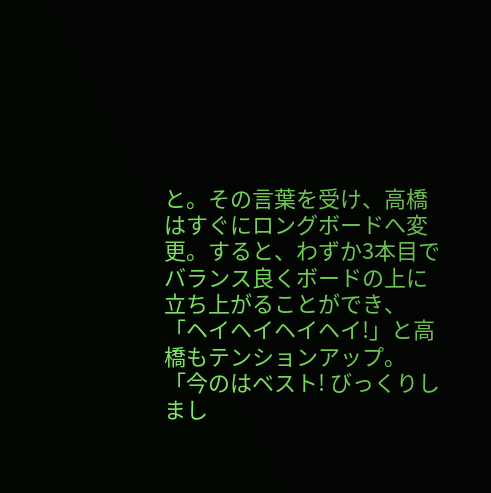と。その言葉を受け、高橋はすぐにロングボードへ変更。すると、わずか3本目でバランス良くボードの上に立ち上がることができ、「ヘイヘイヘイヘイ!」と高橋もテンションアップ。「今のはベスト! びっくりしまし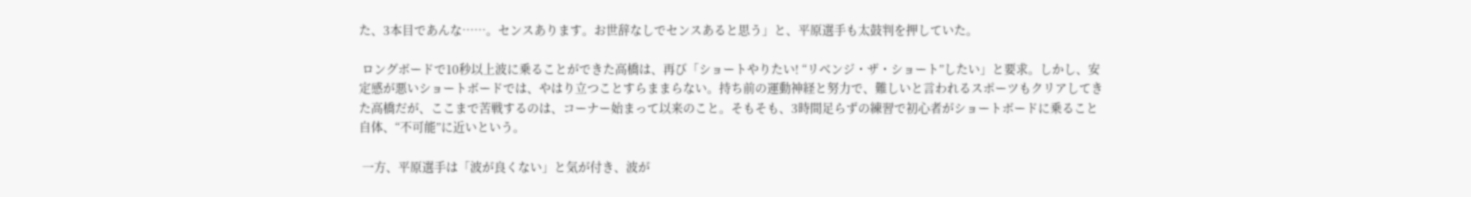た、3本目であんな……。センスあります。お世辞なしでセンスあると思う」と、平原選手も太鼓判を押していた。

 ロングボードで10秒以上波に乗ることができた高橋は、再び「ショートやりたい! “リベンジ・ザ・ショート”したい」と要求。しかし、安定感が悪いショートボードでは、やはり立つことすらままらない。持ち前の運動神経と努力で、難しいと言われるスポーツもクリアしてきた高橋だが、ここまで苦戦するのは、コーナー始まって以来のこと。そもそも、3時間足らずの練習で初心者がショートボードに乗ること自体、“不可能”に近いという。

 一方、平原選手は「波が良くない」と気が付き、波が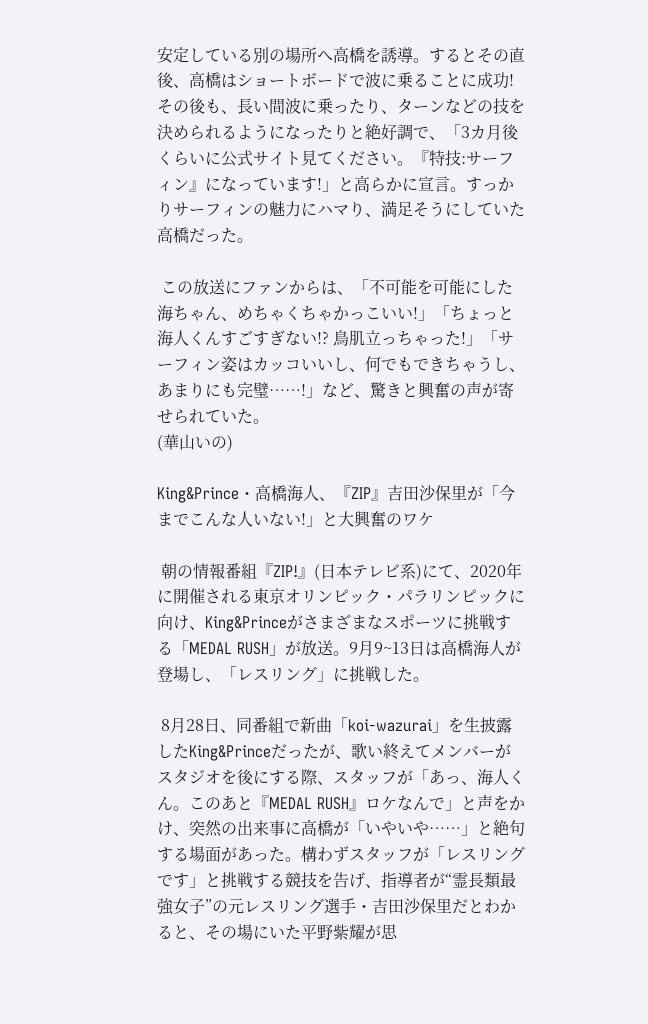安定している別の場所へ高橋を誘導。するとその直後、高橋はショートボードで波に乗ることに成功! その後も、長い間波に乗ったり、ターンなどの技を決められるようになったりと絶好調で、「3カ月後くらいに公式サイト見てください。『特技:サーフィン』になっています!」と高らかに宣言。すっかりサーフィンの魅力にハマり、満足そうにしていた高橋だった。

 この放送にファンからは、「不可能を可能にした海ちゃん、めちゃくちゃかっこいい!」「ちょっと海人くんすごすぎない!? 鳥肌立っちゃった!」「サーフィン姿はカッコいいし、何でもできちゃうし、あまりにも完璧……!」など、驚きと興奮の声が寄せられていた。
(華山いの)

King&Prince・高橋海人、『ZIP』吉田沙保里が「今までこんな人いない!」と大興奮のワケ

 朝の情報番組『ZIP!』(日本テレビ系)にて、2020年に開催される東京オリンピック・パラリンピックに向け、King&Princeがさまざまなスポーツに挑戦する「MEDAL RUSH」が放送。9月9~13日は高橋海人が登場し、「レスリング」に挑戦した。

 8月28日、同番組で新曲「koi-wazurai」を生披露したKing&Princeだったが、歌い終えてメンバーがスタジオを後にする際、スタッフが「あっ、海人くん。このあと『MEDAL RUSH』ロケなんで」と声をかけ、突然の出来事に高橋が「いやいや……」と絶句する場面があった。構わずスタッフが「レスリングです」と挑戦する競技を告げ、指導者が“霊長類最強女子”の元レスリング選手・吉田沙保里だとわかると、その場にいた平野紫耀が思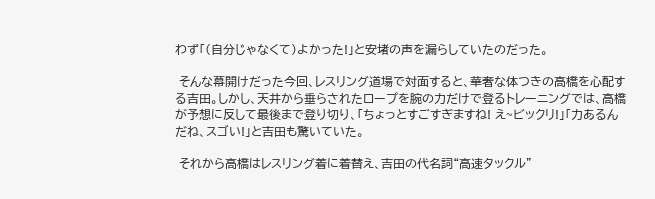わず「(自分じゃなくて)よかった!」と安堵の声を漏らしていたのだった。

 そんな幕開けだった今回、レスリング道場で対面すると、華奢な体つきの高橋を心配する吉田。しかし、天井から垂らされたロープを腕の力だけで登るトレーニングでは、高橋が予想に反して最後まで登り切り、「ちょっとすごすぎますね! え~ビックリ!」「力あるんだね、スゴい!」と吉田も驚いていた。

 それから高橋はレスリング着に着替え、吉田の代名詞“高速タックル”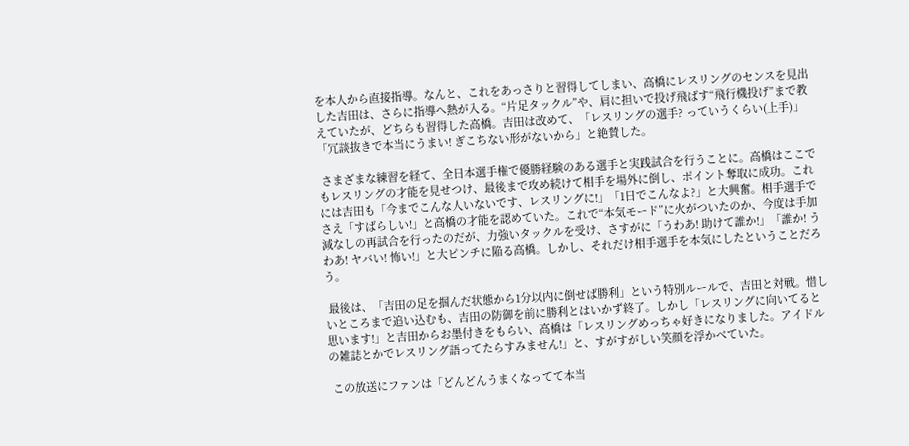を本人から直接指導。なんと、これをあっさりと習得してしまい、高橋にレスリングのセンスを見出した吉田は、さらに指導へ熱が入る。“片足タックル”や、肩に担いで投げ飛ばす“飛行機投げ”まで教えていたが、どちらも習得した高橋。吉田は改めて、「レスリングの選手? っていうくらい(上手)」「冗談抜きで本当にうまい! ぎこちない形がないから」と絶賛した。

 さまざまな練習を経て、全日本選手権で優勝経験のある選手と実践試合を行うことに。高橋はここでもレスリングの才能を見せつけ、最後まで攻め続けて相手を場外に倒し、ポイント奪取に成功。これには吉田も「今までこんな人いないです、レスリングに!」「1日でこんなよ?」と大興奮。相手選手でさえ「すばらしい!」と高橋の才能を認めていた。これで“本気モード”に火がついたのか、今度は手加減なしの再試合を行ったのだが、力強いタックルを受け、さすがに「うわあ! 助けて誰か!」「誰か! うわあ! ヤバい! 怖い!」と大ピンチに陥る高橋。しかし、それだけ相手選手を本気にしたということだろう。

 最後は、「吉田の足を掴んだ状態から1分以内に倒せば勝利」という特別ルールで、吉田と対戦。惜しいところまで追い込むも、吉田の防御を前に勝利とはいかず終了。しかし「レスリングに向いてると思います!」と吉田からお墨付きをもらい、高橋は「レスリングめっちゃ好きになりました。アイドルの雑誌とかでレスリング語ってたらすみません!」と、すがすがしい笑顔を浮かべていた。

 この放送にファンは「どんどんうまくなってて本当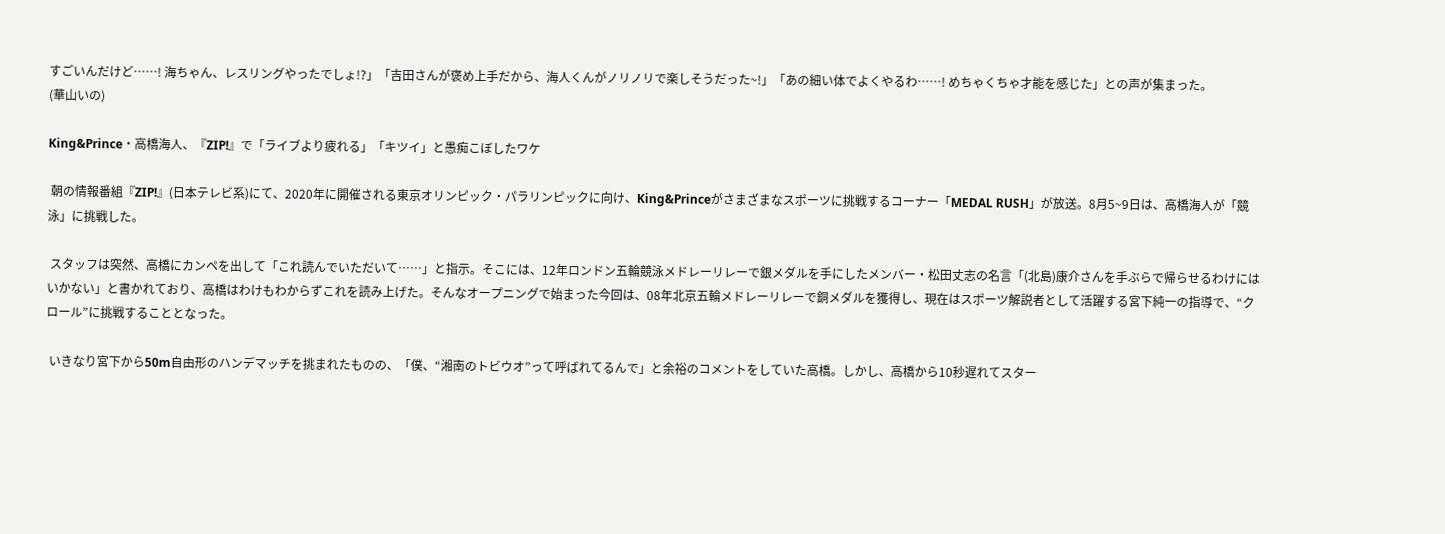すごいんだけど……! 海ちゃん、レスリングやったでしょ!?」「吉田さんが褒め上手だから、海人くんがノリノリで楽しそうだった~!」「あの細い体でよくやるわ……! めちゃくちゃ才能を感じた」との声が集まった。
(華山いの)

King&Prince・高橋海人、『ZIP!』で「ライブより疲れる」「キツイ」と愚痴こぼしたワケ

 朝の情報番組『ZIP!』(日本テレビ系)にて、2020年に開催される東京オリンピック・パラリンピックに向け、King&Princeがさまざまなスポーツに挑戦するコーナー「MEDAL RUSH」が放送。8月5~9日は、高橋海人が「競泳」に挑戦した。

 スタッフは突然、高橋にカンペを出して「これ読んでいただいて……」と指示。そこには、12年ロンドン五輪競泳メドレーリレーで銀メダルを手にしたメンバー・松田丈志の名言「(北島)康介さんを手ぶらで帰らせるわけにはいかない」と書かれており、高橋はわけもわからずこれを読み上げた。そんなオープニングで始まった今回は、08年北京五輪メドレーリレーで銅メダルを獲得し、現在はスポーツ解説者として活躍する宮下純一の指導で、“クロール”に挑戦することとなった。

 いきなり宮下から50m自由形のハンデマッチを挑まれたものの、「僕、“湘南のトビウオ”って呼ばれてるんで」と余裕のコメントをしていた高橋。しかし、高橋から10秒遅れてスター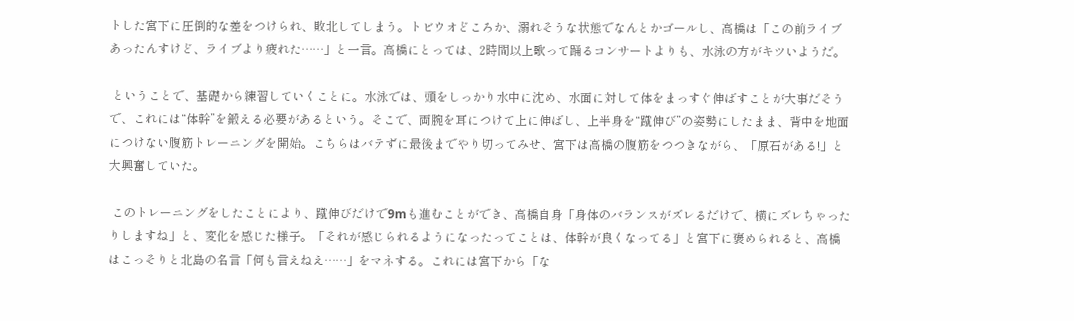トした宮下に圧倒的な差をつけられ、敗北してしまう。トビウオどころか、溺れそうな状態でなんとかゴールし、高橋は「この前ライブあったんすけど、ライブより疲れた……」と一言。高橋にとっては、2時間以上歌って踊るコンサートよりも、水泳の方がキツいようだ。

 ということで、基礎から練習していくことに。水泳では、頭をしっかり水中に沈め、水面に対して体をまっすぐ伸ばすことが大事だそうで、これには“体幹”を鍛える必要があるという。そこで、両腕を耳につけて上に伸ばし、上半身を“蹴伸び”の姿勢にしたまま、背中を地面につけない腹筋トレーニングを開始。こちらはバテずに最後までやり切ってみせ、宮下は高橋の腹筋をつつきながら、「原石がある!」と大興奮していた。

 このトレーニングをしたことにより、蹴伸びだけで9mも進むことができ、高橋自身「身体のバランスがズレるだけで、横にズレちゃったりしますね」と、変化を感じた様子。「それが感じられるようになったってことは、体幹が良くなってる」と宮下に褒められると、高橋はこっそりと北島の名言「何も言えねえ……」をマネする。これには宮下から「な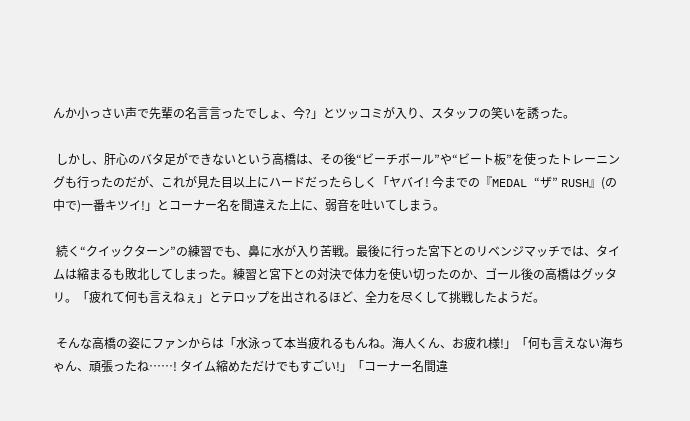んか小っさい声で先輩の名言言ったでしょ、今?」とツッコミが入り、スタッフの笑いを誘った。

 しかし、肝心のバタ足ができないという高橋は、その後“ビーチボール”や“ビート板”を使ったトレーニングも行ったのだが、これが見た目以上にハードだったらしく「ヤバイ! 今までの『MEDAL “ザ” RUSH』(の中で)一番キツイ!」とコーナー名を間違えた上に、弱音を吐いてしまう。

 続く“クイックターン”の練習でも、鼻に水が入り苦戦。最後に行った宮下とのリベンジマッチでは、タイムは縮まるも敗北してしまった。練習と宮下との対決で体力を使い切ったのか、ゴール後の高橋はグッタリ。「疲れて何も言えねぇ」とテロップを出されるほど、全力を尽くして挑戦したようだ。

 そんな高橋の姿にファンからは「水泳って本当疲れるもんね。海人くん、お疲れ様!」「何も言えない海ちゃん、頑張ったね……! タイム縮めただけでもすごい!」「コーナー名間違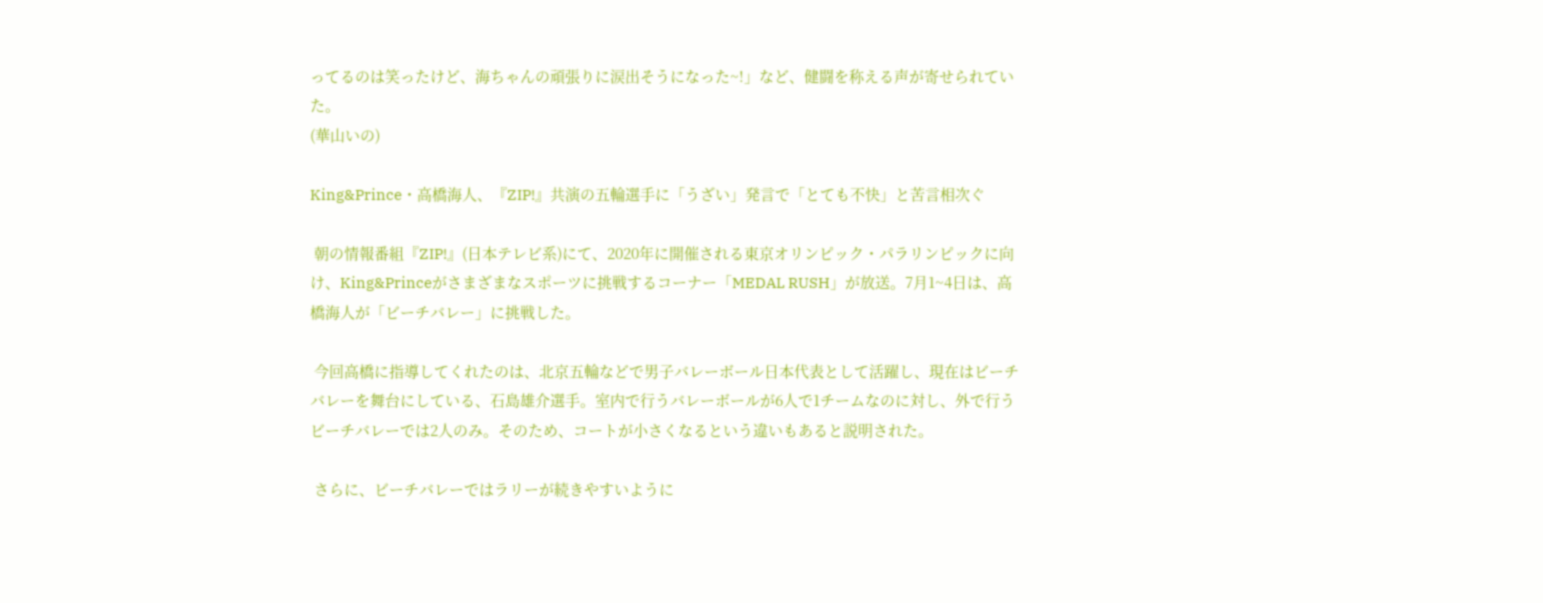ってるのは笑ったけど、海ちゃんの頑張りに涙出そうになった~!」など、健闘を称える声が寄せられていた。
(華山いの)

King&Prince・高橋海人、『ZIP!』共演の五輪選手に「うざい」発言で「とても不快」と苦言相次ぐ

 朝の情報番組『ZIP!』(日本テレビ系)にて、2020年に開催される東京オリンピック・パラリンピックに向け、King&Princeがさまざまなスポーツに挑戦するコーナー「MEDAL RUSH」が放送。7月1~4日は、高橋海人が「ビーチバレー」に挑戦した。

 今回高橋に指導してくれたのは、北京五輪などで男子バレーボール日本代表として活躍し、現在はビーチバレーを舞台にしている、石島雄介選手。室内で行うバレーボールが6人で1チームなのに対し、外で行うビーチバレーでは2人のみ。そのため、コートが小さくなるという違いもあると説明された。

 さらに、ビーチバレーではラリーが続きやすいように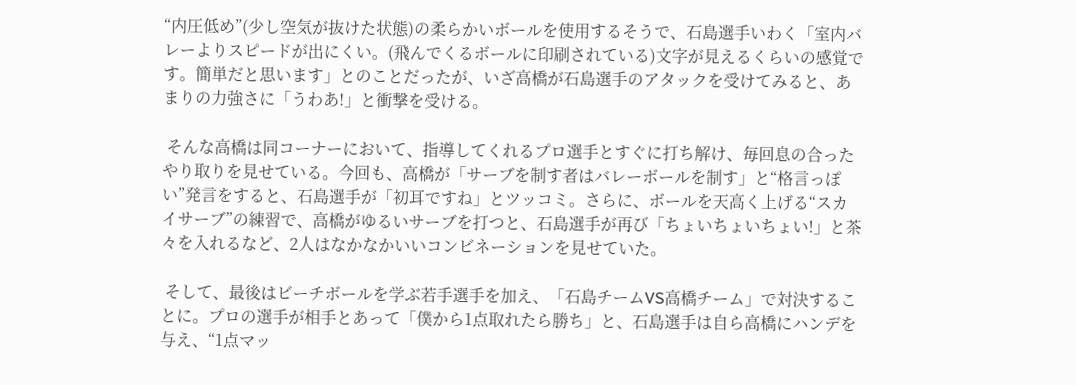“内圧低め”(少し空気が抜けた状態)の柔らかいボールを使用するそうで、石島選手いわく「室内バレーよりスピードが出にくい。(飛んでくるボールに印刷されている)文字が見えるくらいの感覚です。簡単だと思います」とのことだったが、いざ高橋が石島選手のアタックを受けてみると、あまりの力強さに「うわあ!」と衝撃を受ける。

 そんな高橋は同コーナーにおいて、指導してくれるプロ選手とすぐに打ち解け、毎回息の合ったやり取りを見せている。今回も、高橋が「サーブを制す者はバレーボールを制す」と“格言っぽい”発言をすると、石島選手が「初耳ですね」とツッコミ。さらに、ボールを天高く上げる“スカイサーブ”の練習で、高橋がゆるいサーブを打つと、石島選手が再び「ちょいちょいちょい!」と茶々を入れるなど、2人はなかなかいいコンビネーションを見せていた。

 そして、最後はビーチボールを学ぶ若手選手を加え、「石島チームVS高橋チーム」で対決することに。プロの選手が相手とあって「僕から1点取れたら勝ち」と、石島選手は自ら高橋にハンデを与え、“1点マッ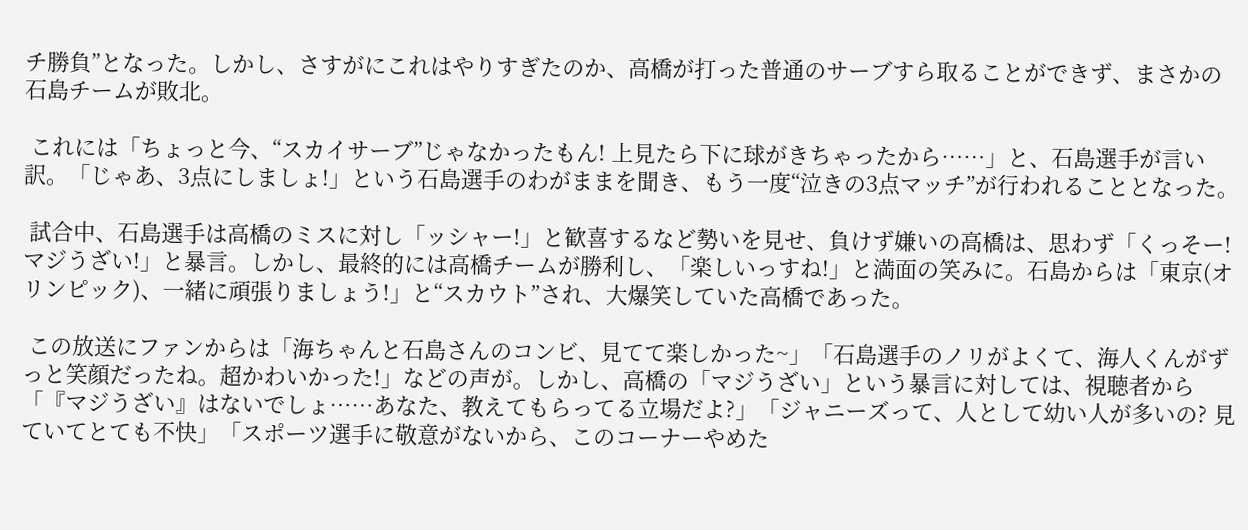チ勝負”となった。しかし、さすがにこれはやりすぎたのか、高橋が打った普通のサーブすら取ることができず、まさかの石島チームが敗北。

 これには「ちょっと今、“スカイサーブ”じゃなかったもん! 上見たら下に球がきちゃったから……」と、石島選手が言い訳。「じゃあ、3点にしましょ!」という石島選手のわがままを聞き、もう一度“泣きの3点マッチ”が行われることとなった。

 試合中、石島選手は高橋のミスに対し「ッシャー!」と歓喜するなど勢いを見せ、負けず嫌いの高橋は、思わず「くっそー! マジうざい!」と暴言。しかし、最終的には高橋チームが勝利し、「楽しいっすね!」と満面の笑みに。石島からは「東京(オリンピック)、一緒に頑張りましょう!」と“スカウト”され、大爆笑していた高橋であった。

 この放送にファンからは「海ちゃんと石島さんのコンビ、見てて楽しかった~」「石島選手のノリがよくて、海人くんがずっと笑顔だったね。超かわいかった!」などの声が。しかし、高橋の「マジうざい」という暴言に対しては、視聴者から「『マジうざい』はないでしょ……あなた、教えてもらってる立場だよ?」「ジャニーズって、人として幼い人が多いの? 見ていてとても不快」「スポーツ選手に敬意がないから、このコーナーやめた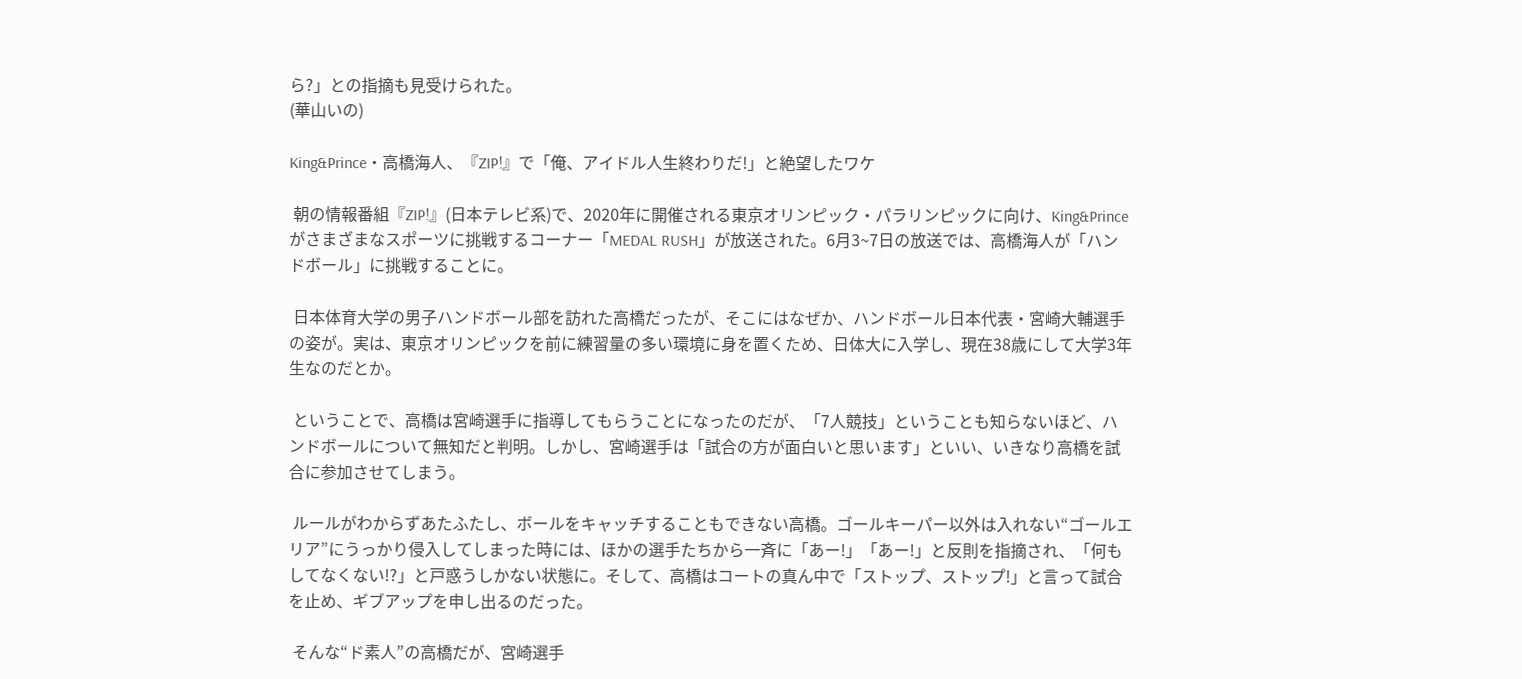ら?」との指摘も見受けられた。
(華山いの)

King&Prince・高橋海人、『ZIP!』で「俺、アイドル人生終わりだ!」と絶望したワケ

 朝の情報番組『ZIP!』(日本テレビ系)で、2020年に開催される東京オリンピック・パラリンピックに向け、King&Princeがさまざまなスポーツに挑戦するコーナー「MEDAL RUSH」が放送された。6月3~7日の放送では、高橋海人が「ハンドボール」に挑戦することに。

 日本体育大学の男子ハンドボール部を訪れた高橋だったが、そこにはなぜか、ハンドボール日本代表・宮崎大輔選手の姿が。実は、東京オリンピックを前に練習量の多い環境に身を置くため、日体大に入学し、現在38歳にして大学3年生なのだとか。

 ということで、高橋は宮崎選手に指導してもらうことになったのだが、「7人競技」ということも知らないほど、ハンドボールについて無知だと判明。しかし、宮崎選手は「試合の方が面白いと思います」といい、いきなり高橋を試合に参加させてしまう。

 ルールがわからずあたふたし、ボールをキャッチすることもできない高橋。ゴールキーパー以外は入れない“ゴールエリア”にうっかり侵入してしまった時には、ほかの選手たちから一斉に「あー!」「あー!」と反則を指摘され、「何もしてなくない!?」と戸惑うしかない状態に。そして、高橋はコートの真ん中で「ストップ、ストップ!」と言って試合を止め、ギブアップを申し出るのだった。

 そんな“ド素人”の高橋だが、宮崎選手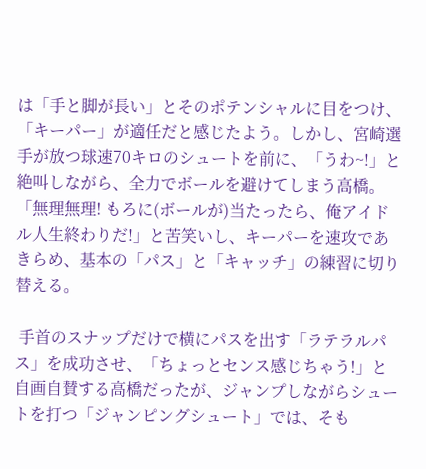は「手と脚が長い」とそのポテンシャルに目をつけ、「キーパー」が適任だと感じたよう。しかし、宮崎選手が放つ球速70キロのシュートを前に、「うわ~!」と絶叫しながら、全力でボールを避けてしまう高橋。「無理無理! もろに(ボールが)当たったら、俺アイドル人生終わりだ!」と苦笑いし、キーパーを速攻であきらめ、基本の「パス」と「キャッチ」の練習に切り替える。

 手首のスナップだけで横にパスを出す「ラテラルパス」を成功させ、「ちょっとセンス感じちゃう!」と自画自賛する高橋だったが、ジャンプしながらシュートを打つ「ジャンピングシュート」では、そも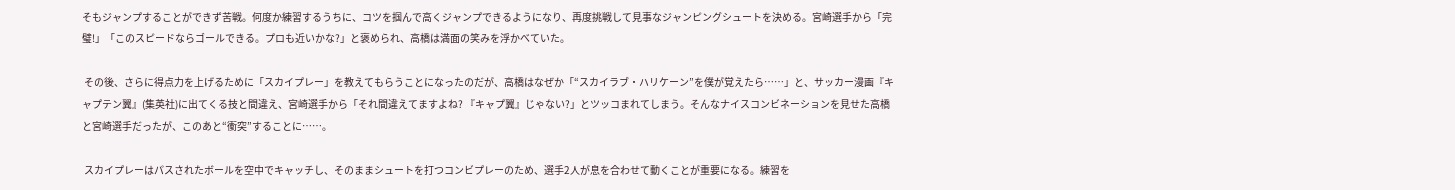そもジャンプすることができず苦戦。何度か練習するうちに、コツを掴んで高くジャンプできるようになり、再度挑戦して見事なジャンピングシュートを決める。宮崎選手から「完璧!」「このスピードならゴールできる。プロも近いかな?」と褒められ、高橋は満面の笑みを浮かべていた。

 その後、さらに得点力を上げるために「スカイプレー」を教えてもらうことになったのだが、高橋はなぜか「“スカイラブ・ハリケーン”を僕が覚えたら……」と、サッカー漫画『キャプテン翼』(集英社)に出てくる技と間違え、宮崎選手から「それ間違えてますよね? 『キャプ翼』じゃない?」とツッコまれてしまう。そんなナイスコンビネーションを見せた高橋と宮崎選手だったが、このあと“衝突”することに……。

 スカイプレーはパスされたボールを空中でキャッチし、そのままシュートを打つコンビプレーのため、選手2人が息を合わせて動くことが重要になる。練習を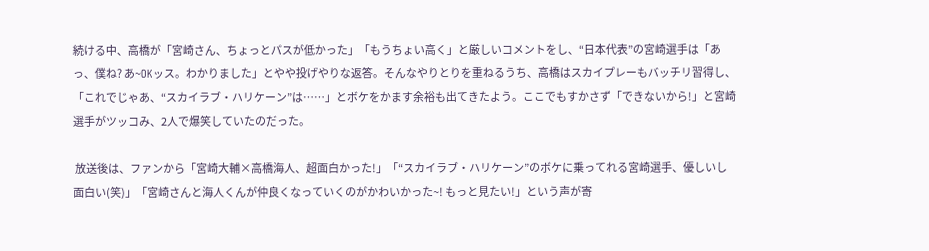続ける中、高橋が「宮崎さん、ちょっとパスが低かった」「もうちょい高く」と厳しいコメントをし、“日本代表”の宮崎選手は「あっ、僕ね? あ~OKッス。わかりました」とやや投げやりな返答。そんなやりとりを重ねるうち、高橋はスカイプレーもバッチリ習得し、「これでじゃあ、“スカイラブ・ハリケーン”は……」とボケをかます余裕も出てきたよう。ここでもすかさず「できないから!」と宮崎選手がツッコみ、2人で爆笑していたのだった。

 放送後は、ファンから「宮崎大輔×高橋海人、超面白かった!」「“スカイラブ・ハリケーン”のボケに乗ってれる宮崎選手、優しいし面白い(笑)」「宮崎さんと海人くんが仲良くなっていくのがかわいかった~! もっと見たい!」という声が寄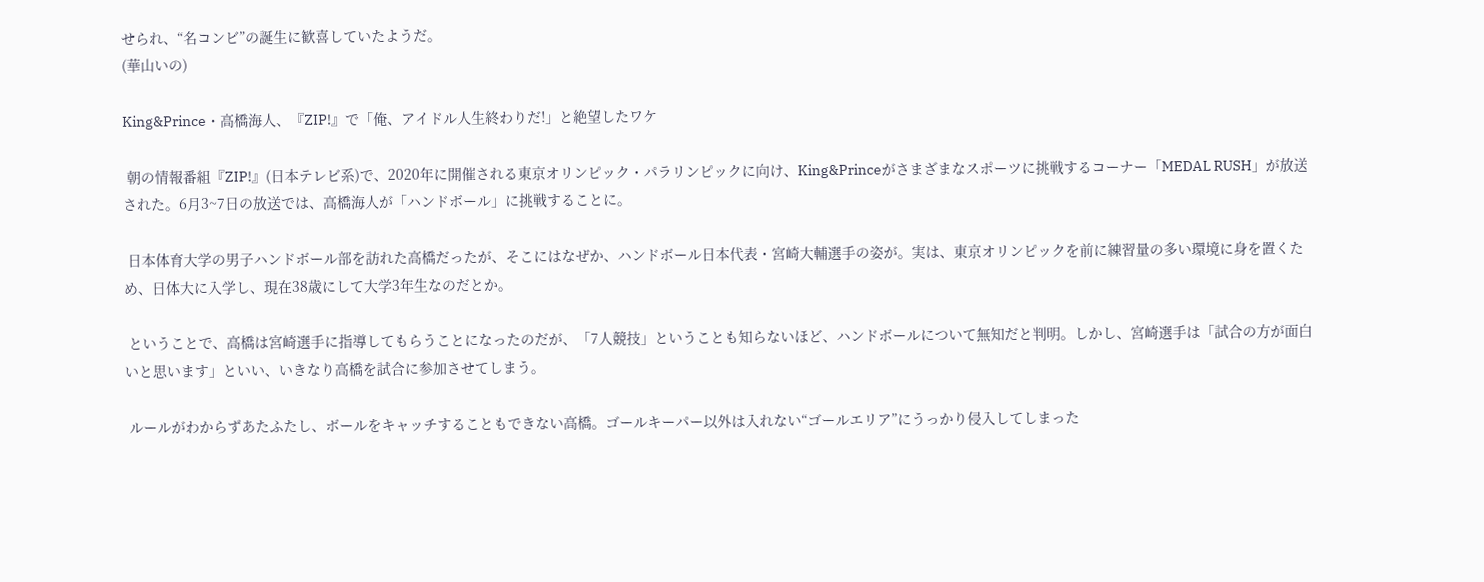せられ、“名コンビ”の誕生に歓喜していたようだ。
(華山いの)

King&Prince・高橋海人、『ZIP!』で「俺、アイドル人生終わりだ!」と絶望したワケ

 朝の情報番組『ZIP!』(日本テレビ系)で、2020年に開催される東京オリンピック・パラリンピックに向け、King&Princeがさまざまなスポーツに挑戦するコーナー「MEDAL RUSH」が放送された。6月3~7日の放送では、高橋海人が「ハンドボール」に挑戦することに。

 日本体育大学の男子ハンドボール部を訪れた高橋だったが、そこにはなぜか、ハンドボール日本代表・宮崎大輔選手の姿が。実は、東京オリンピックを前に練習量の多い環境に身を置くため、日体大に入学し、現在38歳にして大学3年生なのだとか。

 ということで、高橋は宮崎選手に指導してもらうことになったのだが、「7人競技」ということも知らないほど、ハンドボールについて無知だと判明。しかし、宮崎選手は「試合の方が面白いと思います」といい、いきなり高橋を試合に参加させてしまう。

 ルールがわからずあたふたし、ボールをキャッチすることもできない高橋。ゴールキーパー以外は入れない“ゴールエリア”にうっかり侵入してしまった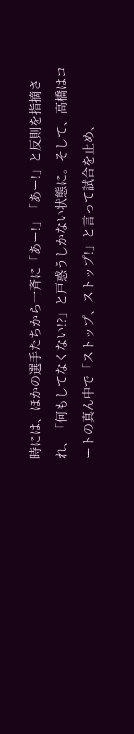時には、ほかの選手たちから一斉に「あー!」「あー!」と反則を指摘され、「何もしてなくない!?」と戸惑うしかない状態に。そして、高橋はコートの真ん中で「ストップ、ストップ!」と言って試合を止め、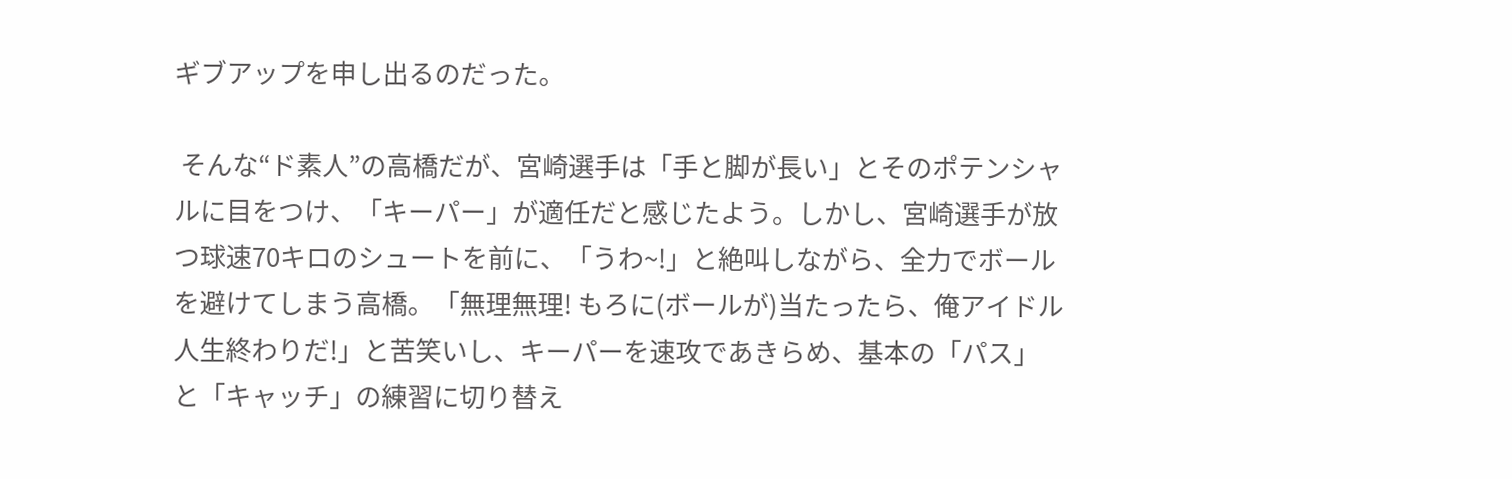ギブアップを申し出るのだった。

 そんな“ド素人”の高橋だが、宮崎選手は「手と脚が長い」とそのポテンシャルに目をつけ、「キーパー」が適任だと感じたよう。しかし、宮崎選手が放つ球速70キロのシュートを前に、「うわ~!」と絶叫しながら、全力でボールを避けてしまう高橋。「無理無理! もろに(ボールが)当たったら、俺アイドル人生終わりだ!」と苦笑いし、キーパーを速攻であきらめ、基本の「パス」と「キャッチ」の練習に切り替え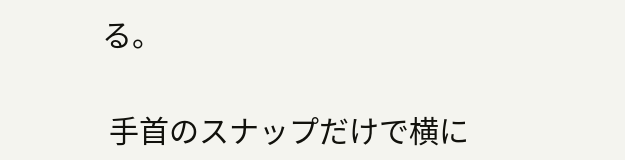る。

 手首のスナップだけで横に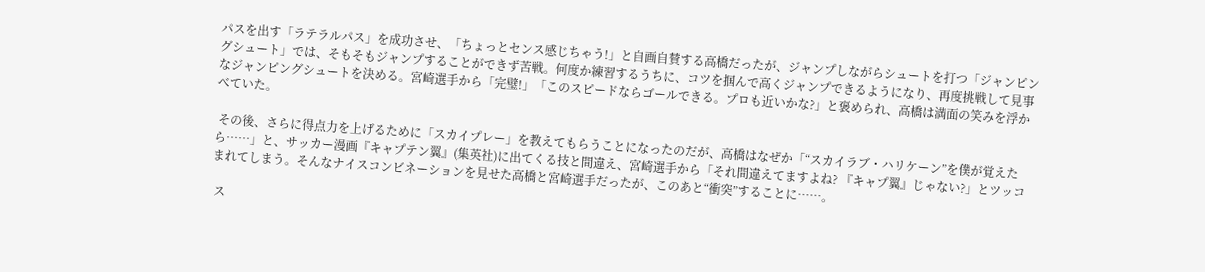パスを出す「ラテラルパス」を成功させ、「ちょっとセンス感じちゃう!」と自画自賛する高橋だったが、ジャンプしながらシュートを打つ「ジャンピングシュート」では、そもそもジャンプすることができず苦戦。何度か練習するうちに、コツを掴んで高くジャンプできるようになり、再度挑戦して見事なジャンピングシュートを決める。宮崎選手から「完璧!」「このスピードならゴールできる。プロも近いかな?」と褒められ、高橋は満面の笑みを浮かべていた。

 その後、さらに得点力を上げるために「スカイプレー」を教えてもらうことになったのだが、高橋はなぜか「“スカイラブ・ハリケーン”を僕が覚えたら……」と、サッカー漫画『キャプテン翼』(集英社)に出てくる技と間違え、宮崎選手から「それ間違えてますよね? 『キャプ翼』じゃない?」とツッコまれてしまう。そんなナイスコンビネーションを見せた高橋と宮崎選手だったが、このあと“衝突”することに……。

 ス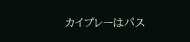カイプレーはパス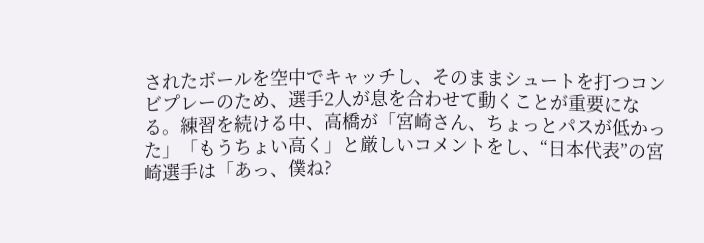されたボールを空中でキャッチし、そのままシュートを打つコンビプレーのため、選手2人が息を合わせて動くことが重要になる。練習を続ける中、高橋が「宮崎さん、ちょっとパスが低かった」「もうちょい高く」と厳しいコメントをし、“日本代表”の宮崎選手は「あっ、僕ね?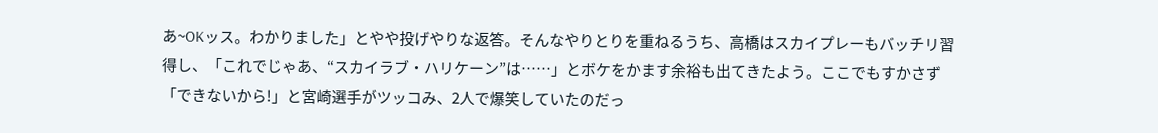あ~OKッス。わかりました」とやや投げやりな返答。そんなやりとりを重ねるうち、高橋はスカイプレーもバッチリ習得し、「これでじゃあ、“スカイラブ・ハリケーン”は……」とボケをかます余裕も出てきたよう。ここでもすかさず「できないから!」と宮崎選手がツッコみ、2人で爆笑していたのだっ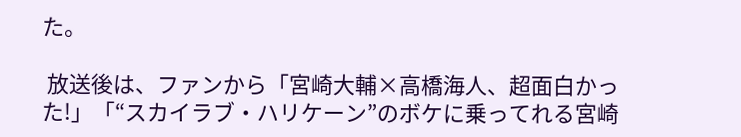た。

 放送後は、ファンから「宮崎大輔×高橋海人、超面白かった!」「“スカイラブ・ハリケーン”のボケに乗ってれる宮崎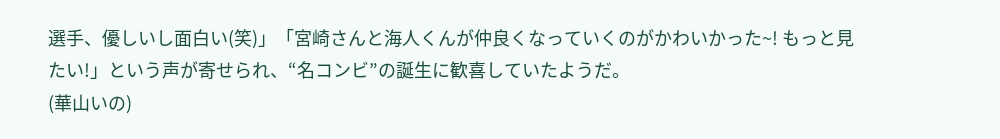選手、優しいし面白い(笑)」「宮崎さんと海人くんが仲良くなっていくのがかわいかった~! もっと見たい!」という声が寄せられ、“名コンビ”の誕生に歓喜していたようだ。
(華山いの)